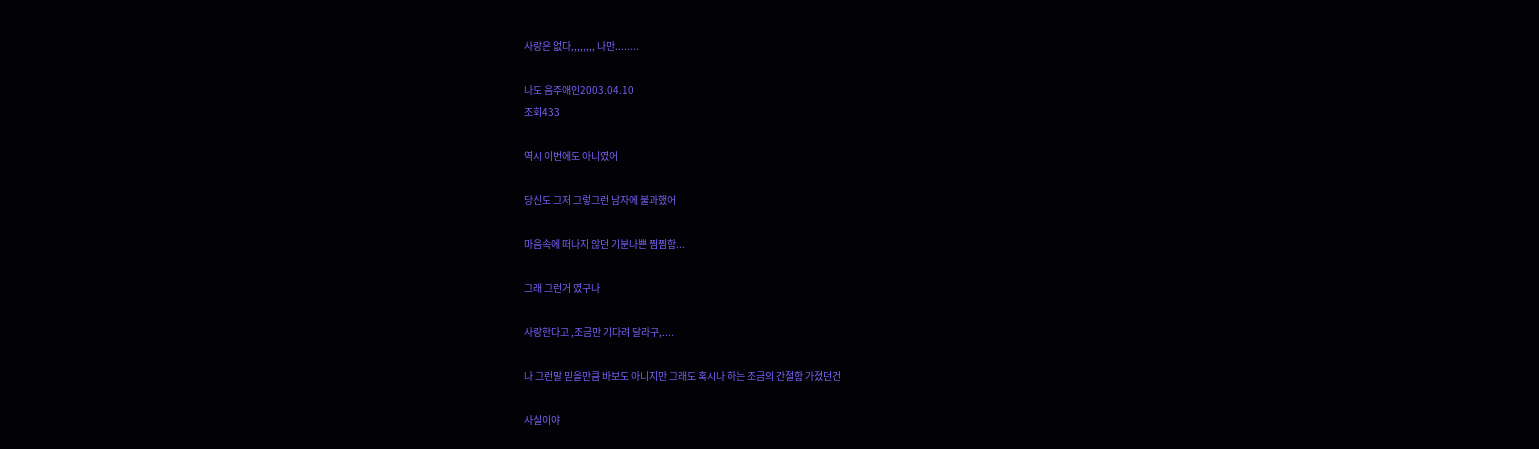사랑은 없다,,,,,,,, 나만........

나도 음주애인2003.04.10
조회433

역시 이번에도 아니였어

당신도 그저 그렇그런 남자에 불과했어

마음속에 떠나지 않던 기분나쁜 찜찜함...

그래 그런거 였구나

사랑한다고 ,조금만 기다려 달라구,....

나 그런말 믿을만큼 바보도 아니지만 그래도 혹시나 하는 조금의 간절함 가졌던건

사실이야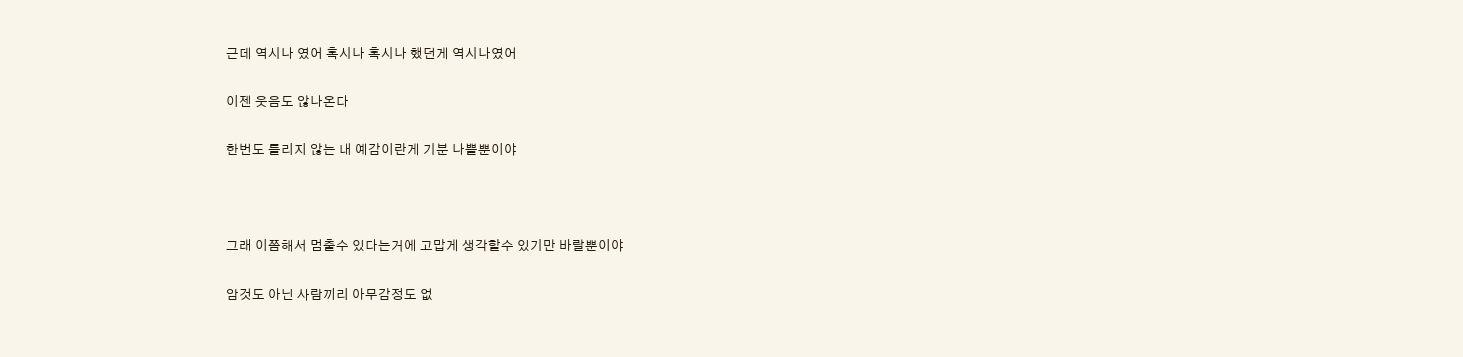근데 역시나 였어 혹시나 혹시나 했던게 역시나였어

이젠 웃음도 않나온다

한번도 틀리지 않는 내 예감이란게 기분 나쁠뿐이야



그래 이쯤해서 멈출수 있다는거에 고맙게 생각할수 있기만 바랄뿐이야

암것도 아닌 사람끼리 아무감정도 없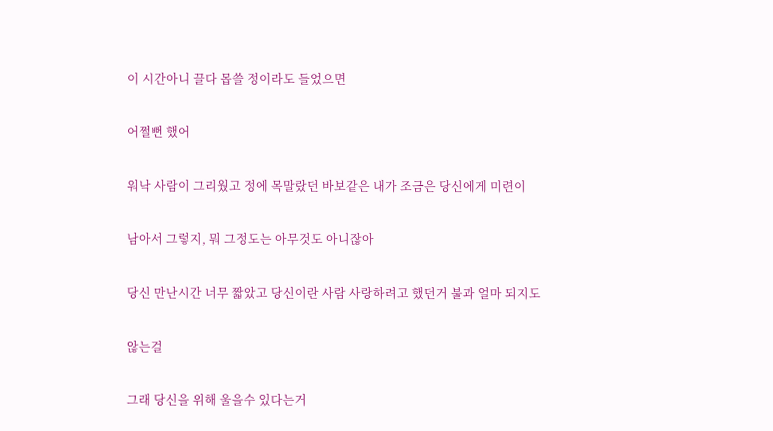이 시간아니 끌다 몹쓸 정이라도 들었으면

어쩔뻔 했어

워낙 사람이 그리웠고 정에 목말랐던 바보같은 내가 조금은 당신에게 미련이

남아서 그렇지, 뭐 그정도는 아무것도 아니잖아

당신 만난시간 너무 짧았고 당신이란 사람 사랑하려고 했던거 불과 얼마 되지도

않는걸

그래 당신을 위해 울을수 있다는거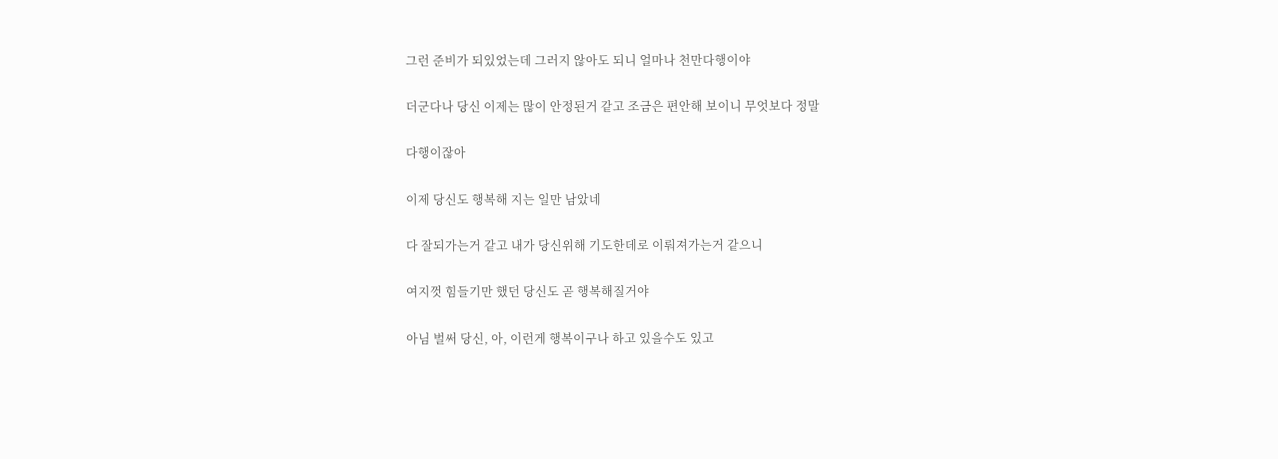그런 준비가 되있었는데 그러지 않아도 되니 얼마나 천만다행이야

더군다나 당신 이제는 많이 안정된거 같고 조금은 편안해 보이니 무엇보다 정말

다행이잖아

이제 당신도 행복해 지는 일만 남았네

다 잘되가는거 같고 내가 당신위해 기도한데로 이뤄져가는거 같으니

여지껏 힘들기만 했던 당신도 곧 행복해질거야

아님 벌써 당신, 아, 이런게 행복이구나 하고 있을수도 있고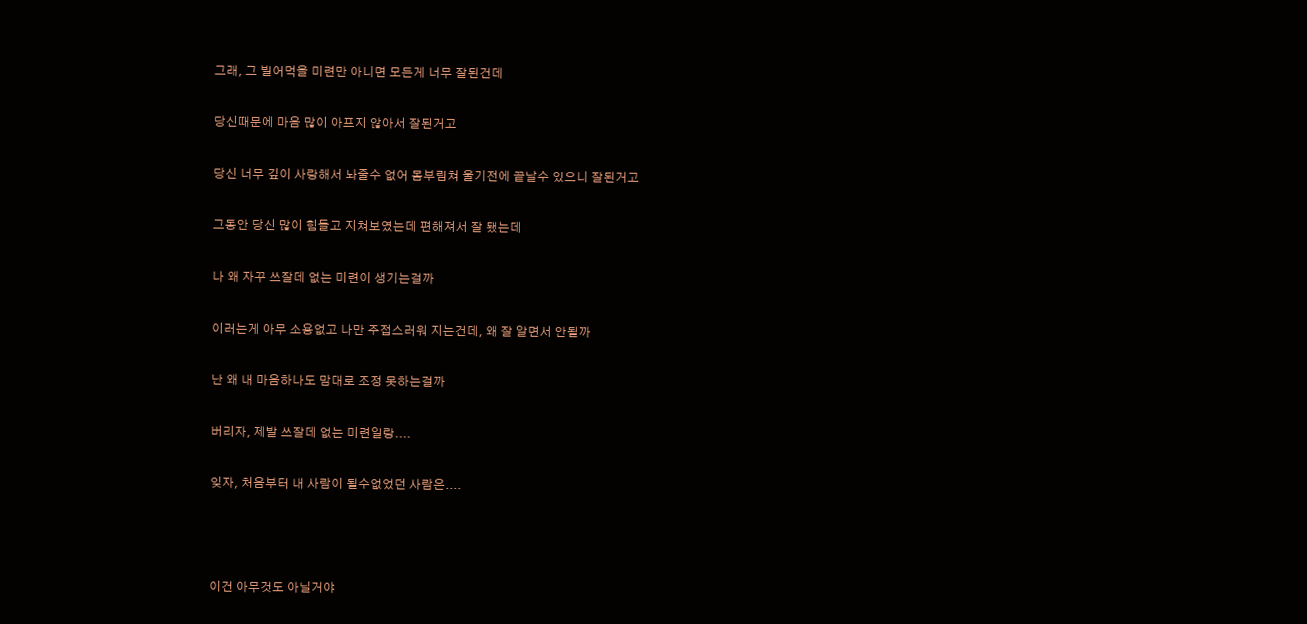그래, 그 빌어먹을 미련만 아니면 모든게 너무 잘된건데

당신때문에 마음 많이 아프지 않아서 잘된거고

당신 너무 깊이 사랑해서 놔줄수 없어 몸부림쳐 울기전에 끝날수 있으니 잘된거고

그동안 당신 많이 힘들고 지쳐보였는데 편해져서 잘 됐는데

나 왜 자꾸 쓰잘데 없는 미련이 생기는걸까

이러는게 아무 소용없고 나만 주접스러워 지는건데, 왜 잘 알면서 안될까

난 왜 내 마음하나도 맘대로 조정 못하는걸까

버리자, 제발 쓰잘데 없는 미련일랑....

잊자, 처음부터 내 사람이 될수없었던 사람은....



이건 아무것도 아닐거야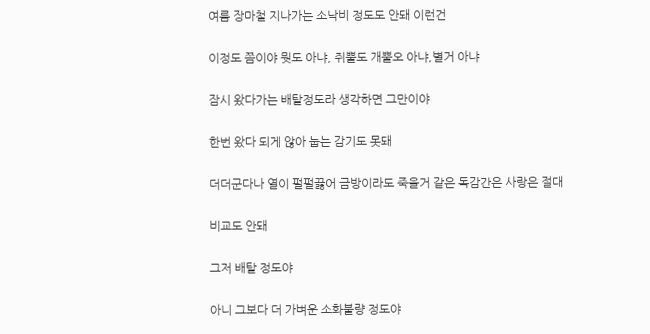여름 장마철 지나가는 소낙비 정도도 안돼 이런건

이정도 쯤이야 뭣도 아냐, 쥐뿔도 개뿔오 아냐,별거 아냐

잠시 왔다가는 배탈정도라 생각하면 그만이야

한번 왔다 되게 않아 눕는 감기도 못돼

더더군다나 열이 펄펄끓어 금방이라도 죽을거 같은 독감간은 사랑은 절대

비교도 안돼

그저 배탈 정도야

아니 그보다 더 가벼운 소화불량 정도야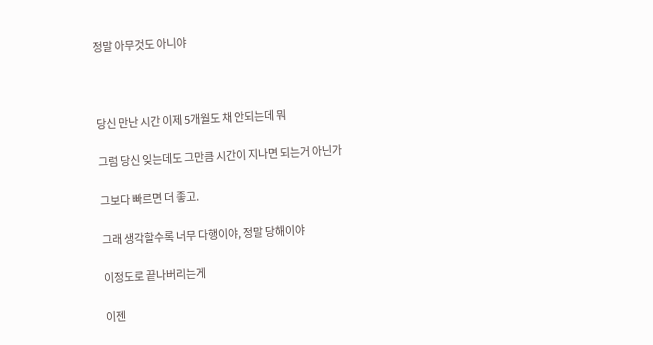정말 아무것도 아니야



당신 만난 시간 이제 5개월도 채 안되는데 뭐

그럼 당신 잊는데도 그만큼 시간이 지나면 되는거 아닌가

그보다 빠르면 더 좋고.

그래 생각할수록 너무 다행이야, 정말 당해이야

이정도로 끝나버리는게

이젠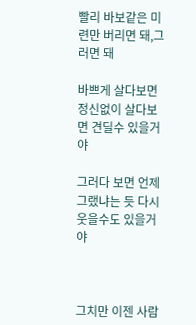빨리 바보같은 미련만 버리면 돼,그러면 돼

바쁘게 살다보면 정신없이 살다보면 견딜수 있을거야

그러다 보면 언제 그랬냐는 듯 다시 웃을수도 있을거야



그치만 이젠 사람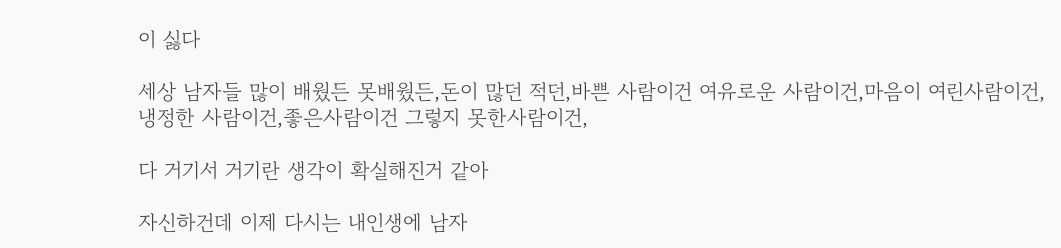이 싫다

세상 남자들 많이 배웠든 못배웠든,돈이 많던 적던,바쁜 사람이건 여유로운 사람이건,마음이 여린사람이건,냉정한 사람이건,좋은사람이건 그렇지 못한사람이건,

다 거기서 거기란 생각이 확실해진거 같아

자신하건데 이제 다시는 내인생에 남자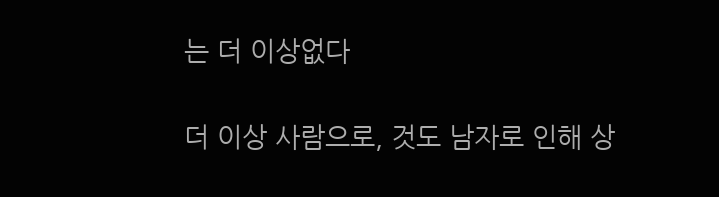는 더 이상없다

더 이상 사람으로, 것도 남자로 인해 상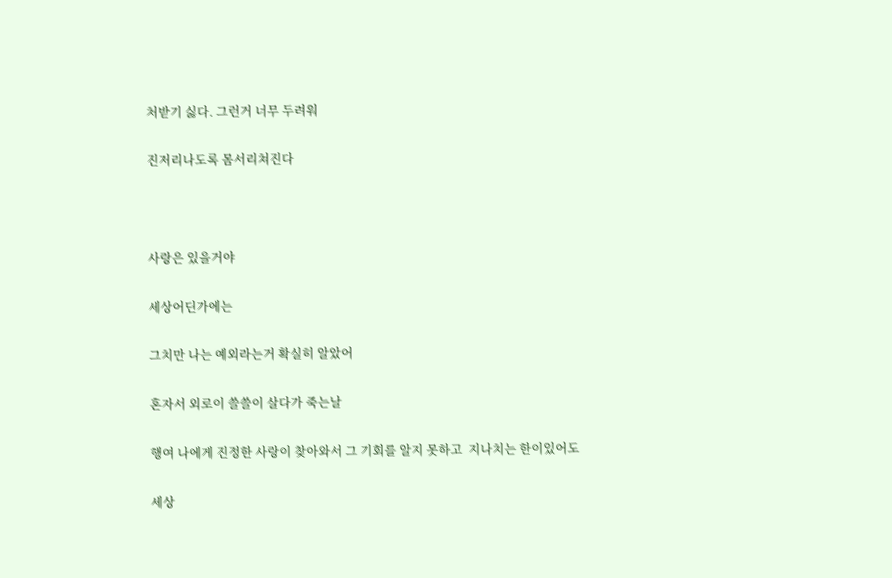처받기 싫다. 그런거 너무 두려워

진저리나도록 몸서리쳐진다



사랑은 있을거야

세상어딘가에는

그치만 나는 예외라는거 확실히 알았어

혼자서 외로이 쓸쓸이 살다가 죽는날

행여 나에게 진정한 사랑이 찾아와서 그 기회를 알지 못하고  지나치는 한이있어도

세상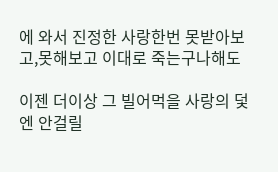에 와서 진정한 사랑한번 못받아보고,못해보고 이대로 죽는구나해도

이젠 더이상 그 빌어먹을 사랑의 덫엔 안걸릴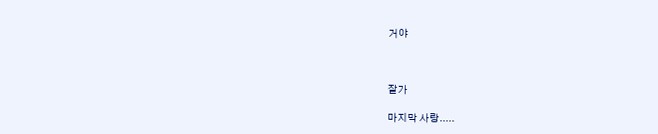거야



잘가

마지막 사랑.....